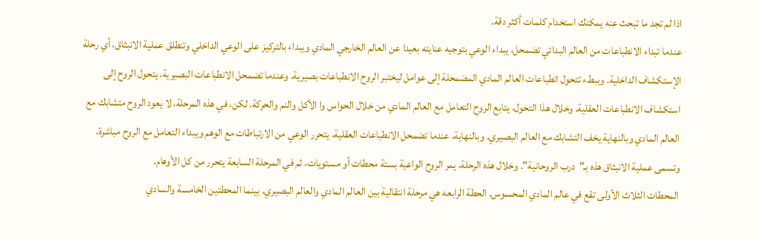اذا لم تجد ما تبحث عنه يمكنك استخدام كلمات أكثر دقة.
عندما تبداء الانطباعات من العالم البدائي تضمحل، يبداء الوعي بتوجيه عنايته بعيدا عن العالم الخارجي المادي ويبداء بالتركيز على الوعي الداخلي وتنطلق عملية الانبثاق، أي رحلة الإستكشاف الداخلية. وببطء تتحول انطباعات العالم المادي المضمحلة إلى عوامل ليختبر الروح الانطباعات بصيرية. وعندما تضمحل الانطباعات البصيرية، يتحول الروح إلى استكشاف الانطباعات العقلية. وخلال هذا التحول، يتابع الروح التعامل مع العالم المادي من خلال الحواس وا الأكل والنم والحركة. لكن، في هذه المرحلة، لا يعود الروح متشابك مع العالم المادي وبالنهاية يخف التشابك مع العالم البصيري. وبالنهاية، عندما تضمحل الانطباعات العقلية، يتحرر الوعي من الارتباطات مع الوهم ويبداء التعامل مع الروح مباشرة. وتسمى عملية الانبثاق هذه بـ"درب الروحانية". وخلال هذه الرحلة، يمر الروح الواعية بستة محطات أو مستويات، ثم في المرحلة السابعة يتحرر من كل الأوهام.
المحطات الثلاث الأولى تقع في عالم المادي المحسوس. الحطة الرابعه هي مرحلة انتقالية بين العالم المادي والعالم البصيري. بينما المحطتين الخامسة والسادي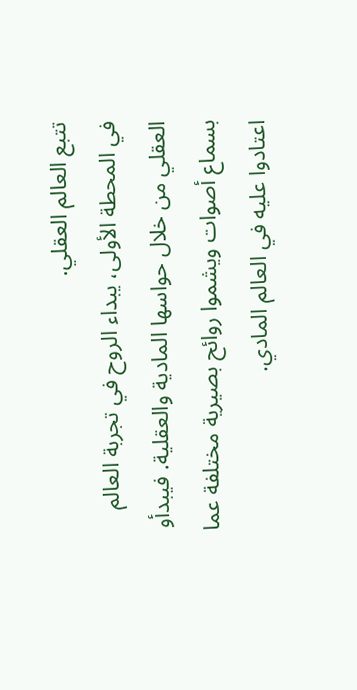تتبع العالم العقلي.
في المحطة الأولى، يبداء الروح في تجربة العالم العقلي من خلال حواسها المادية والعقلية. فيبدأو بسماع أصوات ويشموا روائح بصيرية مختلفة عما اعتادوا عليه في العالم المادي.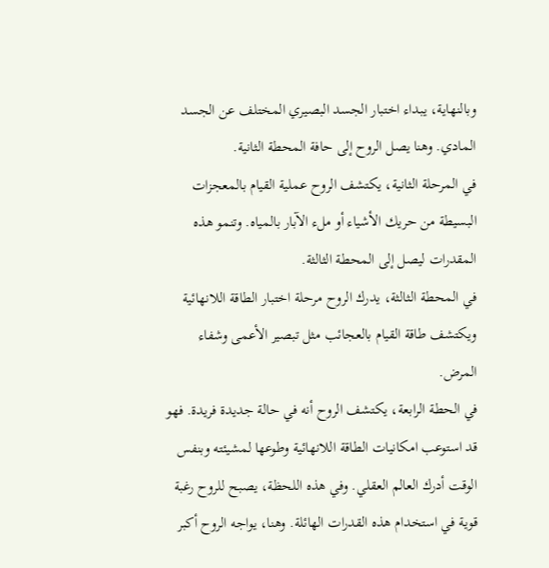وبالنهاية، يبداء اختبار الجسد البصيري المختلف عن الجسد المادي. وهنا يصل الروح إلى حافة المحطة الثانية.
في المرحلة الثانية، يكتشف الروح عملية القيام بالمعجزات البسيطة من حريك الأشياء أو ملء الآبار بالمياه. وتنمو هذه المقدرات ليصل إلى المحطة الثالثة.
في المحطة الثالثة، يدرك الروح مرحلة اختبار الطاقة اللانهائية ويكتشف طاقة القيام بالعجائب مثل تبصير الأعمى وشفاء المرض.
في الحطة الرابعة، يكتشف الروح أنه في حالة جديدة فريدة. فهو قد استوعب امكانيات الطاقة اللانهائية وطوعها لمشيئته وبنفس الوقت أدرك العالم العقلي. وفي هذه اللحظة، يصبح للروح رغبة قوية في استخدام هذه القدرات الهائلة. وهنا، يواجه الروح أكبر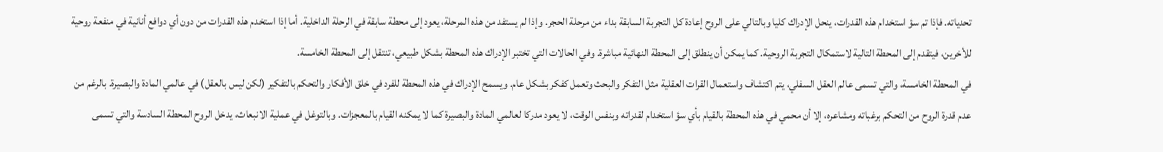تحدياته. فإذا تم سؤ استخدام هذه القدرات، ينحل الإدراك كليا وبالتالي على الروح إعادة كل التجربة السابقة بداء من مرحلة الحجر. وإذا لم يستفد من هذه المرحلة، يعود إلى محطة سابقة في الرحلة الداخلية. أما إذا استخدم هذه القدرات من دون أي دوافع أنانية في منفعة روحية للأخرين، فيتقدم إلى المحطة التالية لاستمكال التجربة الروحية. كما يمكن أن ينطلق إلى المحطة النهائية مباشرة. وفي الحالات التي تختبر الإدراك هذه المحطة بشكل طبيعي، تنتقل إلى المحطة الخامسة.
في المحطة الخامسة، والتي تسمى عالم العقل السفلي، يتم اكتشاف واستعمال القرات العقلية مثل التفكر والبحث وتعمل كفكر بشكل عام. ويسمح الإدراك في هذه المحطة للفرد في خلق الأفكار والتحكم بالتفكير (لكن ليس بالعقل) في عالمي المادة والبصيرة. بالرغم من عدم قدرة الروح من التحكم برغباته ومشاعره، إلا أن محمي في هذه المحطة بالقيام بأي سؤ استخدام لقدراته وبنفس الوقت، لا يعود مدركا لعالمي المادة والبصيرة كما لا يمكنه القيام بالمعجزات. وبالتوغل في عملية الانبعاث، يدخل الروح المحطة السادسة والتي تسمى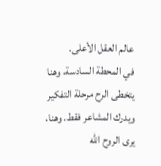عالم العقل الأعلى.
في المحطة السادسة، وهنا يتخطى الرح مرحلة التفكير ويدرك المشاعر فقط. وهنا، يرى الروح الله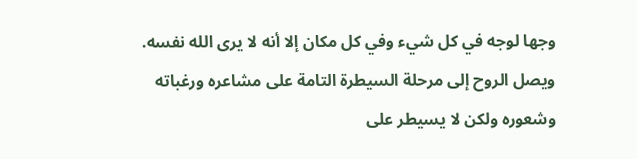وجها لوجه في كل شيء وفي كل مكان إلا أنه لا يرى الله نفسه. ويصل الروح إلى مرحلة السيطرة التامة على مشاعره ورغباته وشعوره ولكن لا يسيطر على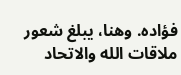فؤاده. وهنا، يبلغ شعور ملاقات الله والاتحاد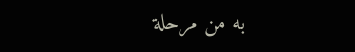به من مرحلة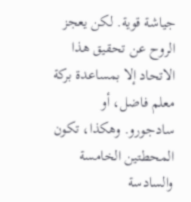جياشة قوية. لكن يعجز الروح عن تحقيق هذا الاتحاد إلا بمساعدة بركة معلم فاضل، أو سادجورو. وهكذا، تكون المحطتين الخامسة والسادسة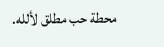محطة حب مطلق لألله.